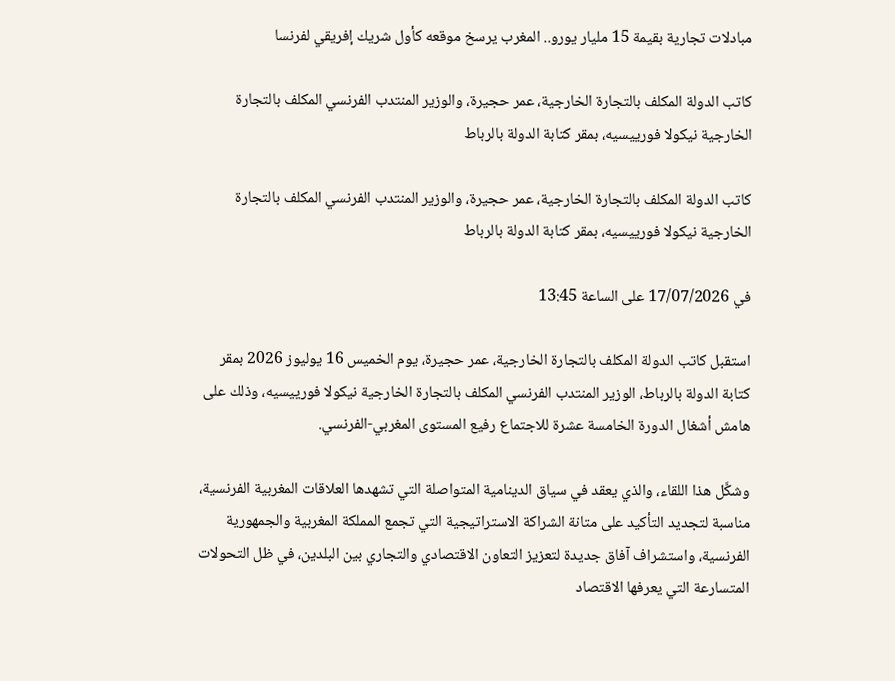مبادلات تجارية بقيمة 15 مليار يورو.. المغرب يرسخ موقعه كأول شريك إفريقي لفرنسا

كاتب الدولة المكلف بالتجارة الخارجية، عمر حجيرة، والوزير المنتدب الفرنسي المكلف بالتجارة الخارجية نيكولا فورييسيه، بمقر كتابة الدولة بالرباط

كاتب الدولة المكلف بالتجارة الخارجية، عمر حجيرة، والوزير المنتدب الفرنسي المكلف بالتجارة الخارجية نيكولا فورييسيه، بمقر كتابة الدولة بالرباط

في 17/07/2026 على الساعة 13:45

استقبل كاتب الدولة المكلف بالتجارة الخارجية، عمر حجيرة، يوم الخميس 16 يوليوز 2026 بمقر كتابة الدولة بالرباط، الوزير المنتدب الفرنسي المكلف بالتجارة الخارجية نيكولا فورييسيه، وذلك على هامش أشغال الدورة الخامسة عشرة للاجتماع رفيع المستوى المغربي-الفرنسي.

وشكَّل هذا اللقاء، والذي يعقد في سياق الدينامية المتواصلة التي تشهدها العلاقات المغربية الفرنسية، مناسبة لتجديد التأكيد على متانة الشراكة الاستراتيجية التي تجمع المملكة المغربية والجمهورية الفرنسية، واستشراف آفاق جديدة لتعزيز التعاون الاقتصادي والتجاري بين البلدين، في ظل التحولات المتسارعة التي يعرفها الاقتصاد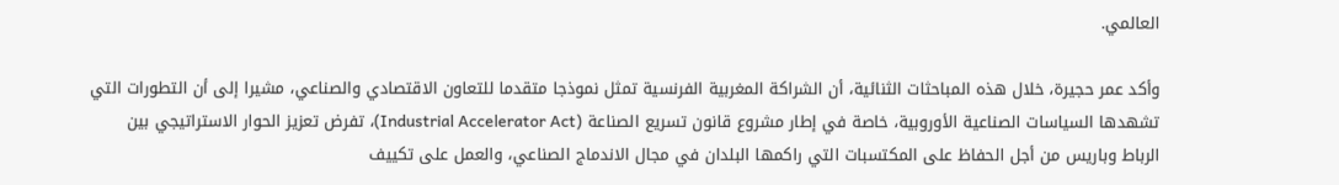العالمي.

وأكد عمر حجيرة، خلال هذه المباحثات الثنائية، أن الشراكة المغربية الفرنسية تمثل نموذجا متقدما للتعاون الاقتصادي والصناعي، مشيرا إلى أن التطورات التي تشهدها السياسات الصناعية الأوروبية، خاصة في إطار مشروع قانون تسريع الصناعة (Industrial Accelerator Act)، تفرض تعزيز الحوار الاستراتيجي بين الرباط وباريس من أجل الحفاظ على المكتسبات التي راكمها البلدان في مجال الاندماج الصناعي، والعمل على تكييف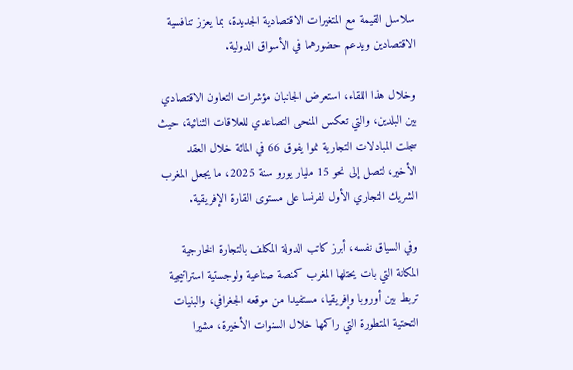سلاسل القيمة مع المتغيرات الاقتصادية الجديدة، بما يعزز تنافسية الاقتصادين ويدعم حضورهما في الأسواق الدولية.

وخلال هذا اللقاء، استعرض الجانبان مؤشرات التعاون الاقتصادي بين البلدين، والتي تعكس المنحى التصاعدي للعلاقات الثنائية، حيث سجلت المبادلات التجارية نموا يفوق 66 في المائة خلال العقد الأخير، لتصل إلى نحو 15 مليار يورو سنة 2025، ما يجعل المغرب الشريك التجاري الأول لفرنسا على مستوى القارة الإفريقية.

وفي السياق نفسه، أبرز كاتب الدولة المكلف بالتجارة الخارجية المكانة التي بات يحتلها المغرب كمنصة صناعية ولوجستية استراتيجية تربط بين أوروبا وإفريقيا، مستفيدا من موقعه الجغرافي، والبنيات التحتية المتطورة التي راكمها خلال السنوات الأخيرة، مشيرا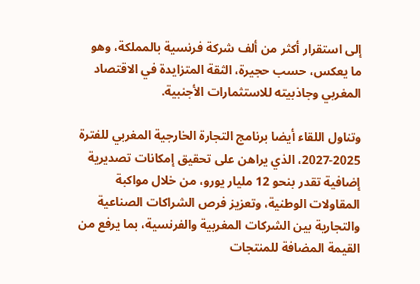إلى استقرار أكثر من ألف شركة فرنسية بالمملكة، وهو ما يعكس، حسب حجيرة، الثقة المتزايدة في الاقتصاد المغربي وجاذبيته للاستثمارات الأجنبية.

وتناول اللقاء أيضا برنامج التجارة الخارجية المغربي للفترة 2025-2027، الذي يراهن على تحقيق إمكانات تصديرية إضافية تقدر بنحو 12 مليار يورو، من خلال مواكبة المقاولات الوطنية، وتعزيز فرص الشراكات الصناعية والتجارية بين الشركات المغربية والفرنسية، بما يرفع من القيمة المضافة للمنتجات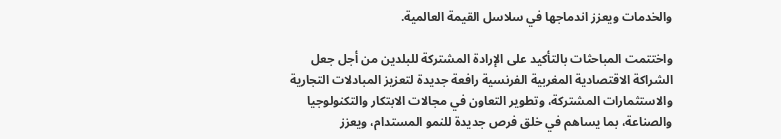والخدمات ويعزز اندماجها في سلاسل القيمة العالمية.

واختتمت المباحثات بالتأكيد على الإرادة المشتركة للبلدين من أجل جعل الشراكة الاقتصادية المغربية الفرنسية رافعة جديدة لتعزيز المبادلات التجارية والاستثمارات المشتركة، وتطوير التعاون في مجالات الابتكار والتكنولوجيا والصناعة، بما يساهم في خلق فرص جديدة للنمو المستدام، ويعزز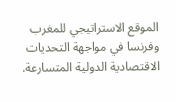الموقع الاستراتيجي للمغرب وفرنسا في مواجهة التحديات الاقتصادية الدولية المتسارعة.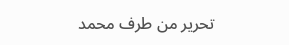تحرير من طرف محمد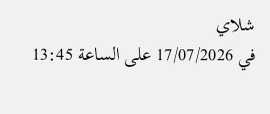شلاي
في 17/07/2026 على الساعة 13:45